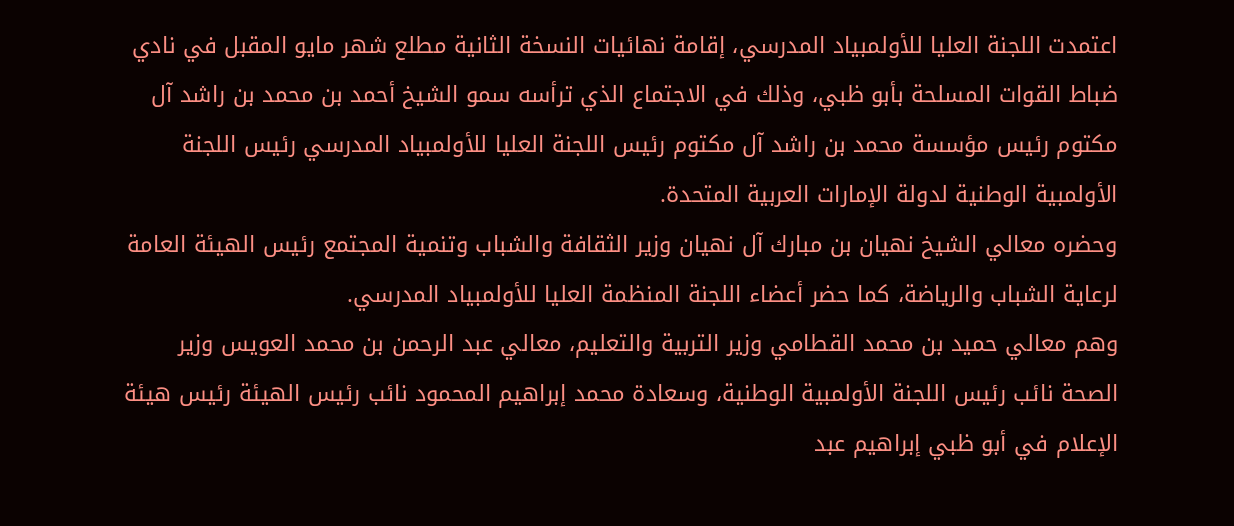اعتمدت اللجنة العليا للأولمبياد المدرسي، إقامة نهائيات النسخة الثانية مطلع شهر مايو المقبل في نادي ضباط القوات المسلحة بأبو ظبي، وذلك في الاجتماع الذي ترأسه سمو الشيخ أحمد بن محمد بن راشد آل مكتوم رئيس مؤسسة محمد بن راشد آل مكتوم رئيس اللجنة العليا للأولمبياد المدرسي رئيس اللجنة الأولمبية الوطنية لدولة الإمارات العربية المتحدة.
وحضره معالي الشيخ نهيان بن مبارك آل نهيان وزير الثقافة والشباب وتنمية المجتمع رئيس الهيئة العامة لرعاية الشباب والرياضة، كما حضر أعضاء اللجنة المنظمة العليا للأولمبياد المدرسي.
وهم معالي حميد بن محمد القطامي وزير التربية والتعليم، معالي عبد الرحمن بن محمد العويس وزير الصحة نائب رئيس اللجنة الأولمبية الوطنية، وسعادة محمد إبراهيم المحمود نائب رئيس الهيئة رئيس هيئة الإعلام في أبو ظبي إبراهيم عبد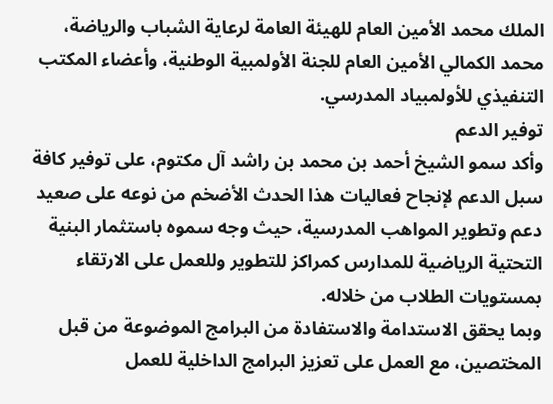الملك محمد الأمين العام للهيئة العامة لرعاية الشباب والرياضة، محمد الكمالي الأمين العام للجنة الأولمبية الوطنية، وأعضاء المكتب التنفيذي للأولمبياد المدرسي.
توفير الدعم
وأكد سمو الشيخ أحمد بن محمد بن راشد آل مكتوم، على توفير كافة سبل الدعم لإنجاح فعاليات هذا الحدث الأضخم من نوعه على صعيد دعم وتطوير المواهب المدرسية، حيث وجه سموه باستثمار البنية التحتية الرياضية للمدارس كمراكز للتطوير وللعمل على الارتقاء بمستويات الطلاب من خلاله.
وبما يحقق الاستدامة والاستفادة من البرامج الموضوعة من قبل المختصين، مع العمل على تعزيز البرامج الداخلية للعمل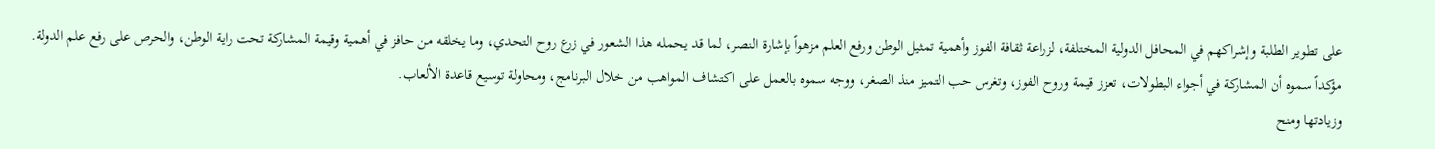على تطوير الطلبة وإشراكهم في المحافل الدولية المختلفة، لزراعة ثقافة الفوز وأهمية تمثيل الوطن ورفع العلم مزهواً بإشارة النصر، لما قد يحمله هذا الشعور في زرع روح التحدي، وما يخلقه من حافز في أهمية وقيمة المشاركة تحت راية الوطن، والحرص على رفع علم الدولة.
مؤكداً سموه أن المشاركة في أجواء البطولات، تعزز قيمة وروح الفوز، وتغرس حب التميز منذ الصغر، ووجه سموه بالعمل على اكتشاف المواهب من خلال البرنامج، ومحاولة توسيع قاعدة الألعاب.
وزيادتها ومنح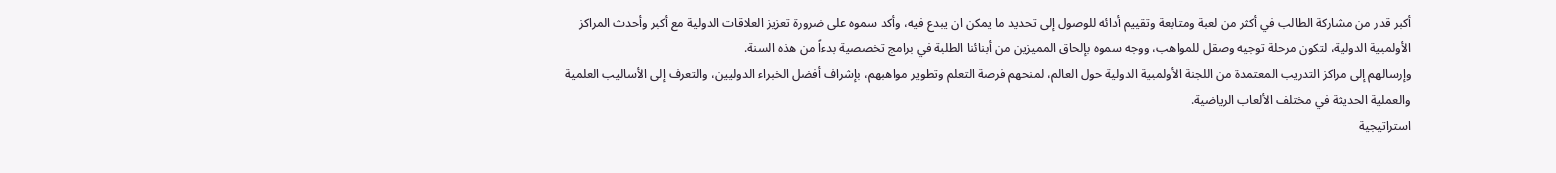أكبر قدر من مشاركة الطالب في أكثر من لعبة ومتابعة وتقييم أدائه للوصول إلى تحديد ما يمكن ان يبدع فيه، وأكد سموه على ضرورة تعزيز العلاقات الدولية مع أكبر وأحدث المراكز الأولمبية الدولية، لتكون مرحلة توجيه وصقل للمواهب، ووجه سموه بإلحاق المميزين من أبنائنا الطلبة في برامج تخصصية بدءاً من هذه السنة.
وإرسالهم إلى مراكز التدريب المعتمدة من اللجنة الأولمبية الدولية حول العالم، لمنحهم فرصة التعلم وتطوير مواهبهم، بإشراف أفضل الخبراء الدوليين، والتعرف إلى الأساليب العلمية والعملية الحديثة في مختلف الألعاب الرياضية.
استراتيجية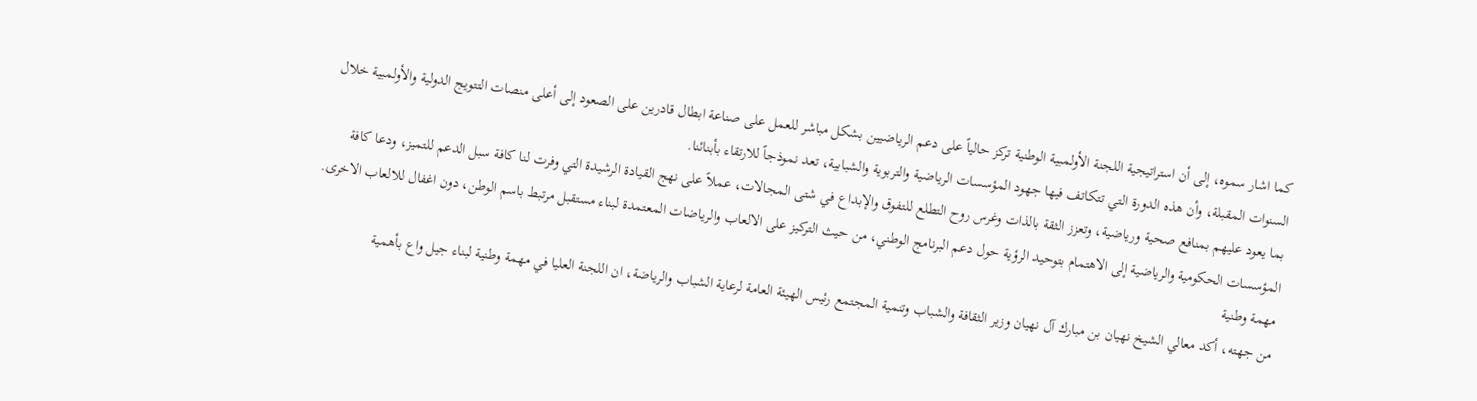كما اشار سموه، إلى أن استراتيجية اللجنة الأولمبية الوطنية تركز حالياً على دعم الرياضيين بشكل مباشر للعمل على صناعة ابطال قادرين على الصعود إلى أعلى منصات التتويج الدولية والأولمبية خلال السنوات المقبلة، وأن هذه الدورة التي تتكاتف فيها جهود المؤسسات الرياضية والتربوية والشبابية، تعد نموذجاً للارتقاء بأبنائنا.
بما يعود عليهم بمنافع صحية ورياضية، وتعزز الثقة بالذات وغرس روح التطلع للتفوق والإبداع في شتى المجالات، عملاً على نهج القيادة الرشيدة التي وفرت لنا كافة سبل الدعم للتميز، ودعا كافة المؤسسات الحكومية والرياضية إلى الاهتمام بتوحيد الرؤية حول دعم البرنامج الوطني، من حيث التركيز على الالعاب والرياضات المعتمدة لبناء مستقبل مرتبط باسم الوطن، دون اغفال للالعاب الاخرى.
مهمة وطنية
من جهته، أكد معالي الشيخ نهيان بن مبارك آل نهيان وزير الثقافة والشباب وتنمية المجتمع رئيس الهيئة العامة لرعاية الشباب والرياضة، ان اللجنة العليا في مهمة وطنية لبناء جيل واع بأهمية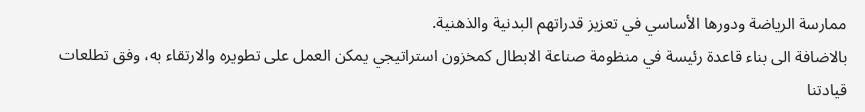ممارسة الرياضة ودورها الأساسي في تعزيز قدراتهم البدنية والذهنية.
بالاضافة الى بناء قاعدة رئيسة في منظومة صناعة الابطال كمخزون استراتيجي يمكن العمل على تطويره والارتقاء به، وفق تطلعات قيادتنا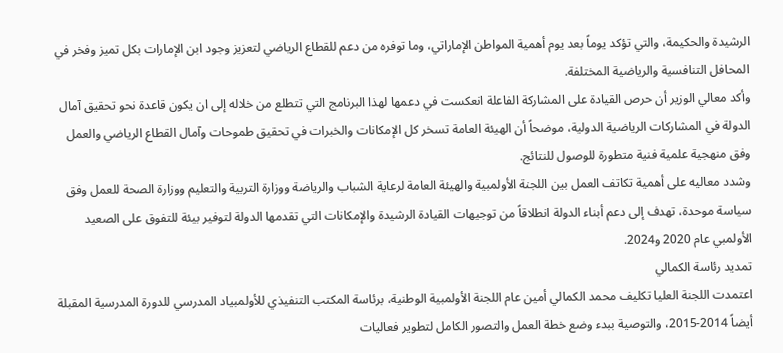الرشيدة والحكيمة، والتي تؤكد يوماً بعد يوم أهمية المواطن الإماراتي، وما توفره من دعم للقطاع الرياضي لتعزيز وجود ابن الإمارات بكل تميز وفخر في المحافل التنافسية والرياضية المختلفة.
وأكد معالي الوزير أن حرص القيادة على المشاركة الفاعلة انعكست في دعمها لهذا البرنامج التي تتطلع من خلاله إلى ان يكون قاعدة نحو تحقيق آمال الدولة في المشاركات الرياضية الدولية، موضحاً أن الهيئة العامة تسخر كل الإمكانات والخبرات في تحقيق طموحات وآمال القطاع الرياضي والعمل وفق منهجية علمية فنية متطورة للوصول للنتائج.
وشدد معاليه على أهمية تكاتف العمل بين اللجنة الأولمبية والهيئة العامة لرعاية الشباب والرياضة ووزارة التربية والتعليم ووزارة الصحة للعمل وفق سياسة موحدة، تهدف إلى دعم أبناء الدولة انطلاقاً من توجيهات القيادة الرشيدة والإمكانات التي تقدمها الدولة لتوفير بيئة للتفوق على الصعيد الأولمبي عام 2020 و2024.
تمديد رئاسة الكمالي
اعتمدت اللجنة العليا تكليف محمد الكمالي أمين عام اللجنة الأولمبية الوطنية، برئاسة المكتب التنفيذي للأولمبياد المدرسي للدورة المدرسية المقبلة أيضاً 2014-2015، والتوصية ببدء وضع خطة العمل والتصور الكامل لتطوير فعاليات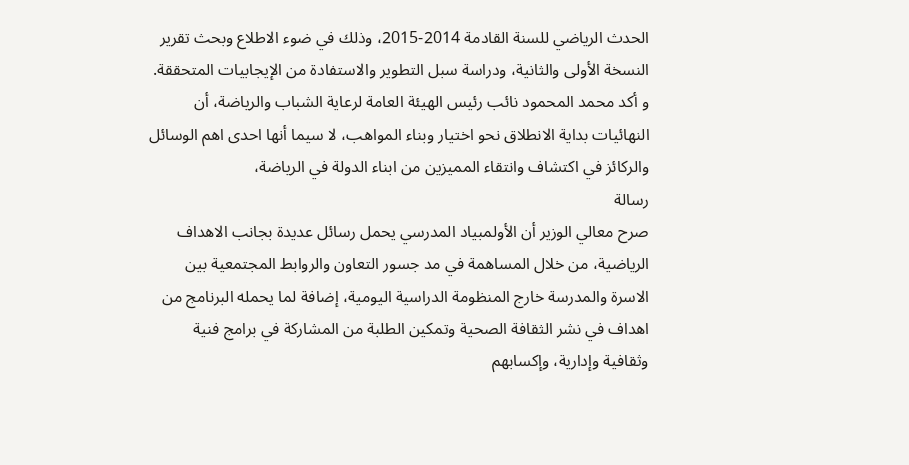الحدث الرياضي للسنة القادمة 2014-2015، وذلك في ضوء الاطلاع وبحث تقرير النسخة الأولى والثانية، ودراسة سبل التطوير والاستفادة من الإيجابيات المتحققة.
و أكد محمد المحمود نائب رئيس الهيئة العامة لرعاية الشباب والرياضة، أن النهائيات بداية الانطلاق نحو اختيار وبناء المواهب، لا سيما أنها احدى اهم الوسائل والركائز في اكتشاف وانتقاء المميزين من ابناء الدولة في الرياضة،
رسالة
صرح معالي الوزير أن الأولمبياد المدرسي يحمل رسائل عديدة بجانب الاهداف الرياضية، من خلال المساهمة في مد جسور التعاون والروابط المجتمعية بين الاسرة والمدرسة خارج المنظومة الدراسية اليومية، إضافة لما يحمله البرنامج من اهداف في نشر الثقافة الصحية وتمكين الطلبة من المشاركة في برامج فنية وثقافية وإدارية، وإكسابهم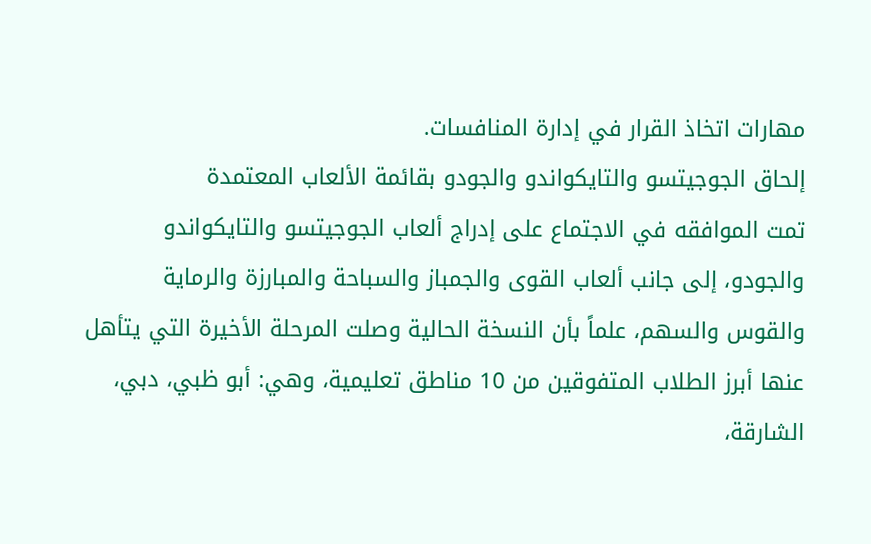مهارات اتخاذ القرار في إدارة المنافسات.
إلحاق الجوجيتسو والتايكواندو والجودو بقائمة الألعاب المعتمدة
تمت الموافقه في الاجتماع على إدراج ألعاب الجوجيتسو والتايكواندو والجودو، إلى جانب ألعاب القوى والجمباز والسباحة والمبارزة والرماية والقوس والسهم، علماً بأن النسخة الحالية وصلت المرحلة الأخيرة التي يتأهل عنها أبرز الطلاب المتفوقين من 10 مناطق تعليمية، وهي: أبو ظبي، دبي، الشارقة،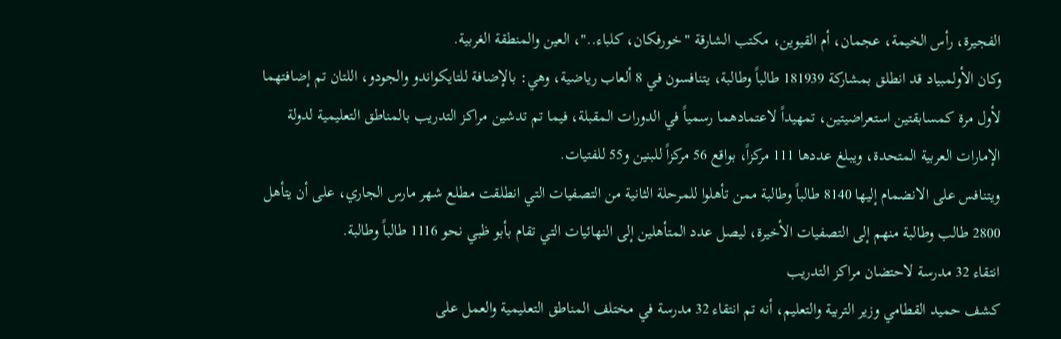الفجيرة، رأس الخيمة، عجمان، أم القيوين، مكتب الشارقة "خورفكان، كلباء.."، العين والمنطقة الغربية.
وكان الأولمبياد قد انطلق بمشاركة 181939 طالباً وطالبة، يتنافسون في 8 ألعاب رياضية، وهي: بالإضافة للتايكواندو والجودو، اللتان تم إضافتهما لأول مرة كمسابقتين استعراضيتين، تمهيداً لاعتمادهما رسمياً في الدورات المقبلة، فيما تم تدشين مراكز التدريب بالمناطق التعليمية لدولة الإمارات العربية المتحدة، ويبلغ عددها 111 مركزاً، بواقع 56 مركزاً للبنين و55 للفتيات.
ويتنافس على الانضمام إليها 8140 طالباً وطالبة ممن تأهلوا للمرحلة الثانية من التصفيات التي انطلقت مطلع شهر مارس الجاري، على أن يتأهل 2800 طالب وطالبة منهم إلى التصفيات الأخيرة، ليصل عدد المتأهلين إلى النهائيات التي تقام بأبو ظبي نحو 1116 طالباً وطالبة.
انتقاء 32 مدرسة لاحتضان مراكز التدريب
كشف حميد القطامي وزير التربية والتعليم، أنه تم انتقاء 32 مدرسة في مختلف المناطق التعليمية والعمل على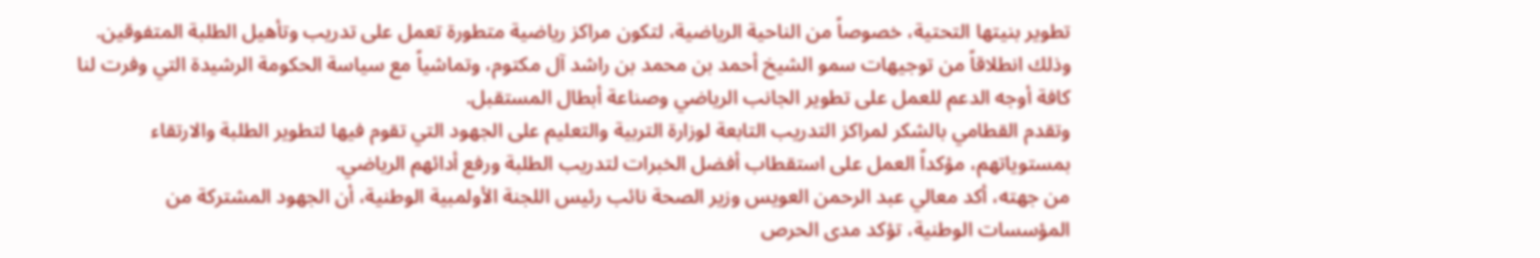تطوير بنيتها التحتية، خصوصاً من الناحية الرياضية، لتكون مراكز رياضية متطورة تعمل على تدريب وتأهيل الطلبة المتفوقين.
وذلك انطلاقاً من توجيهات سمو الشيخ أحمد بن محمد بن راشد آل مكتوم، وتماشياً مع سياسة الحكومة الرشيدة التي وفرت لنا كافة أوجه الدعم للعمل على تطوير الجانب الرياضي وصناعة أبطال المستقبل.
وتقدم القطامي بالشكر لمراكز التدريب التابعة لوزارة التربية والتعليم على الجهود التي تقوم فيها لتطوير الطلبة والارتقاء بمستوياتهم، مؤكداً العمل على استقطاب أفضل الخبرات لتدريب الطلبة ورفع أدائهم الرياضي.
من جهته، أكد معالي عبد الرحمن العويس وزير الصحة نائب رئيس اللجنة الأولمبية الوطنية، أن الجهود المشتركة من المؤسسات الوطنية، تؤكد مدى الحرص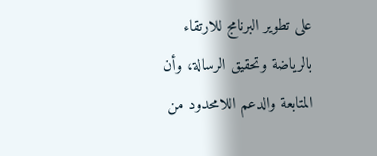على تطوير البرنامج للارتقاء بالرياضة وتحقيق الرسالة، وأن المتابعة والدعم اللامحدود من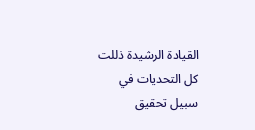القيادة الرشيدة ذللت كل التحديات في سبيل تحقيق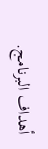أهداف البرنامج.